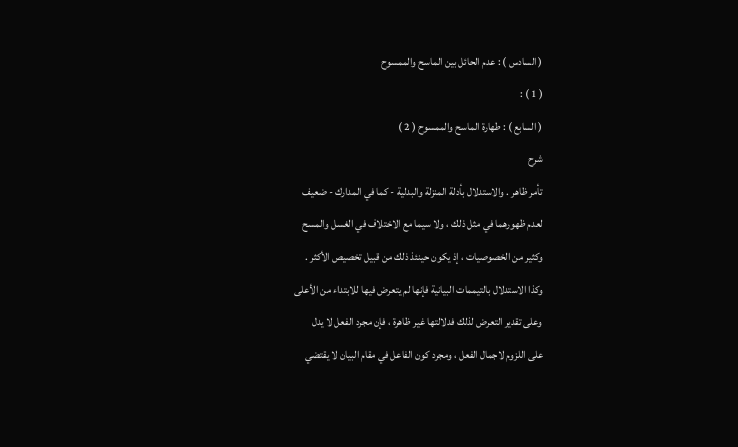( السادس ) : عدم الحائل بين الماسح والممسوح
( 1 ) :
( السابع ) : طهارة الماسح والممسوح ( 2 )
شرح
تأمر ظاهر . والاستدلال بأدلة المنزلة والبدلية - كما في المدارك - ضعيف
لعدم ظهورهما في مثل ذلك ، ولا سيما مع الاختلاف في الغسل والمسح
وكثير من الخصوصيات ، إذ يكون حينئذ ذلك من قبيل تخصيص الأكثر .
وكذا الاستدلال بالتيممات البيانية فإنها لم يتعرض فيها للابتداء من الأعلى
وعلى تقدير التعرض لذلك فدلالتها غير ظاهرة ، فإن مجرد الفعل لا يدل
على اللزوم لاجمال الفعل ، ومجرد كون الفاعل في مقام البيان لا يقتضي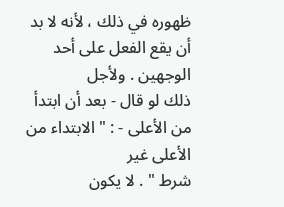ظهوره في ذلك ، لأنه لا بد أن يقع الفعل على أحد الوجهين . ولأجل
ذلك لو قال - بعد أن ابتدأ من الأعلى - : " الابتداء من الأعلى غير
شرط " . لا يكون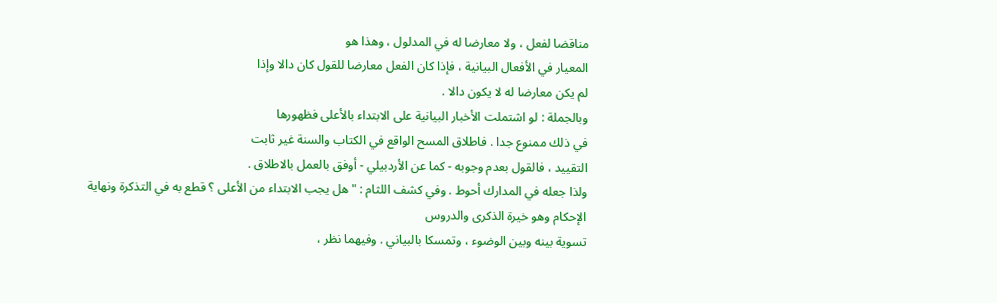مناقضا لفعل ، ولا معارضا له في المدلول ، وهذا هو
المعيار في الأفعال البيانية ، فإذا كان الفعل معارضا للقول كان دالا وإذا
لم يكن معارضا له لا يكون دالا .
وبالجملة : لو اشتملت الأخبار البيانية على الابتداء بالأعلى فظهورها
في ذلك ممنوع جدا . فاطلاق المسح الواقع في الكتاب والسنة غير ثابت
التقييد ، فالقول بعدم وجوبه - كما عن الأردبيلي - أوفق بالعمل بالاطلاق .
ولذا جعله في المدارك أحوط . وفي كشف اللثام : " هل يجب الابتداء من الأعلى ؟ قطع به في التذكرة ونهاية الإحكام وهو خيرة الذكرى والدروس
تسوية بينه وبين الوضوء ، وتمسكا بالبياني . وفيهما نظر ،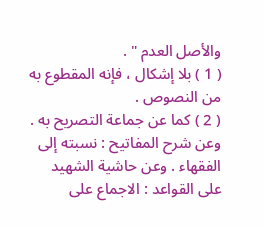والأصل العدم " .
( 1 ) بلا إشكال ، فإنه المقطوع به من النصوص .
( 2 ) كما عن جماعة التصريح به . وعن شرح المفاتيح : نسبته إلى
الفقهاء . وعن حاشية الشهيد على القواعد : الاجماع على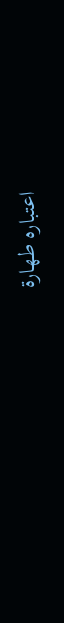اعتباره طهارة